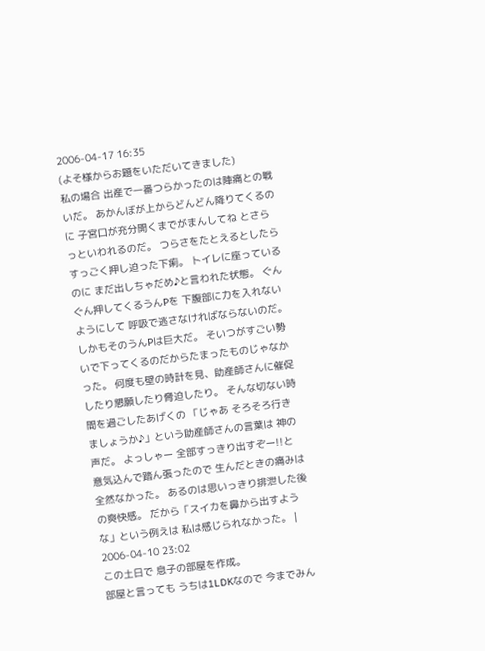2006-04-17 16:35
(よそ様からお題をいただいてきました)
私の場合 出産で一番つらかったのは陣痛との戦いだ。 あかんぼが上からどんどん降りてくるのに 子宮口が充分開くまでがまんしてね とさらっといわれるのだ。 つらさをたとえるとしたら すっごく押し迫った下痢。 トイレに座っているのに まだ出しちゃだめ♪と言われた状態。 ぐんぐん押してくるうんPを 下腹部に力を入れないようにして 呼吸で逃さなければならないのだ。 しかもそのうんPは巨大だ。 そいつがすごい勢いで下ってくるのだからたまったものじゃなかった。 何度も壁の時計を見、助産師さんに催促したり懇願したり脅迫したり。 そんな切ない時間を過ごしたあげくの 「じゃあ そろそろ行きましょうか♪」という助産師さんの言葉は 神の声だ。 よっしゃー 全部すっきり出すぞー!!と意気込んで踏ん張ったので 生んだときの痛みは全然なかった。 あるのは思いっきり排泄した後の爽快感。 だから「スイカを鼻から出すような」という例えは 私は感じられなかった。 |
2006-04-10 23:02
この土日で 息子の部屋を作成。
部屋と言っても うちは1LDKなので 今までみん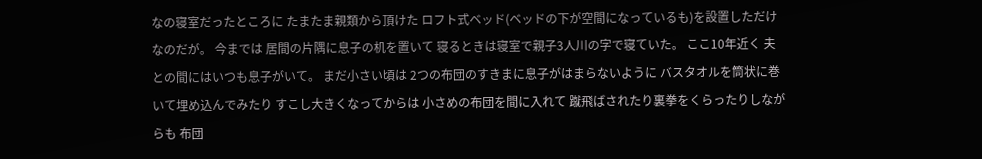なの寝室だったところに たまたま親類から頂けた ロフト式ベッド(ベッドの下が空間になっているも)を設置しただけなのだが。 今までは 居間の片隅に息子の机を置いて 寝るときは寝室で親子3人川の字で寝ていた。 ここ10年近く 夫との間にはいつも息子がいて。 まだ小さい頃は 2つの布団のすきまに息子がはまらないように バスタオルを筒状に巻いて埋め込んでみたり すこし大きくなってからは 小さめの布団を間に入れて 蹴飛ばされたり裏拳をくらったりしながらも 布団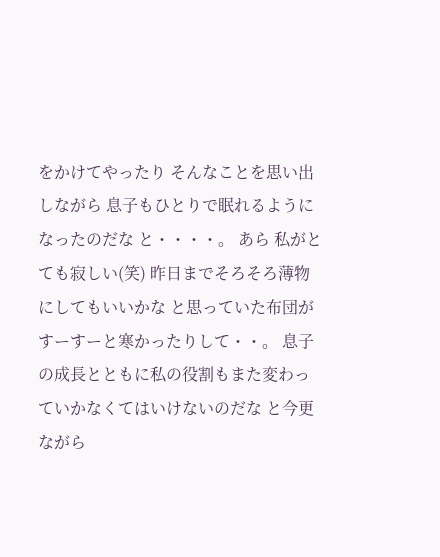をかけてやったり そんなことを思い出しながら 息子もひとりで眠れるようになったのだな と・・・・。 あら 私がとても寂しい(笑) 昨日までそろそろ薄物にしてもいいかな と思っていた布団がすーすーと寒かったりして・・。 息子の成長とともに私の役割もまた変わっていかなくてはいけないのだな と今更ながら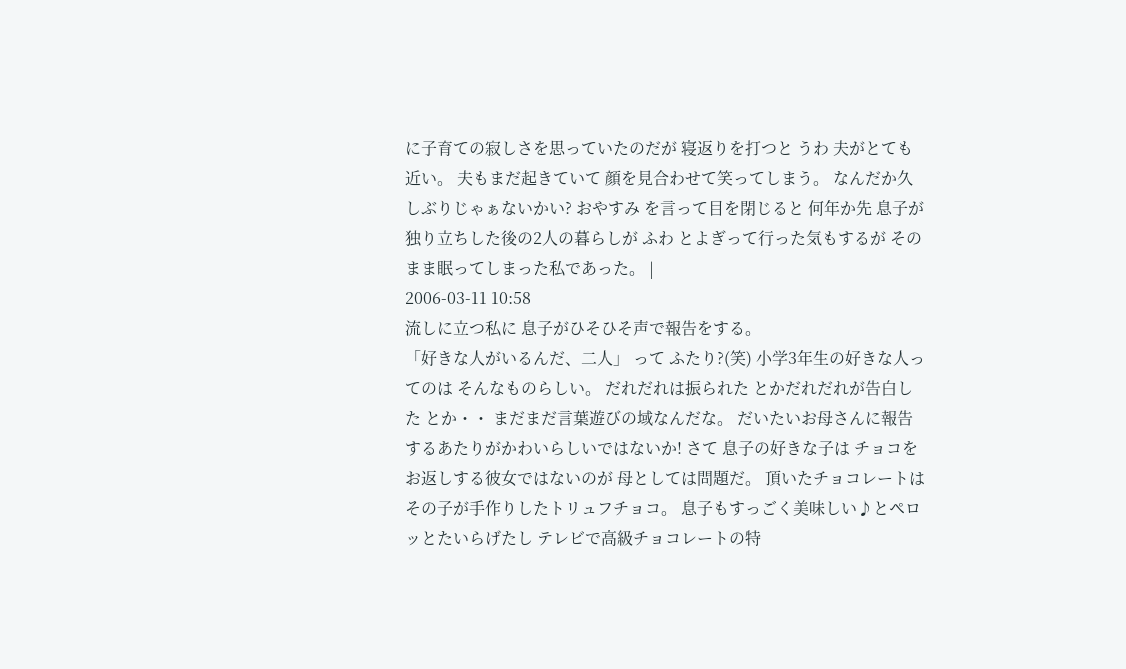に子育ての寂しさを思っていたのだが 寝返りを打つと うわ 夫がとても近い。 夫もまだ起きていて 顔を見合わせて笑ってしまう。 なんだか久しぶりじゃぁないかい? おやすみ を言って目を閉じると 何年か先 息子が独り立ちした後の2人の暮らしが ふわ とよぎって行った気もするが そのまま眠ってしまった私であった。 |
2006-03-11 10:58
流しに立つ私に 息子がひそひそ声で報告をする。
「好きな人がいるんだ、二人」 って ふたり?(笑) 小学3年生の好きな人ってのは そんなものらしい。 だれだれは振られた とかだれだれが告白した とか・・ まだまだ言葉遊びの域なんだな。 だいたいお母さんに報告するあたりがかわいらしいではないか! さて 息子の好きな子は チョコをお返しする彼女ではないのが 母としては問題だ。 頂いたチョコレートは その子が手作りしたトリュフチョコ。 息子もすっごく美味しい♪とペロッとたいらげたし テレビで高級チョコレートの特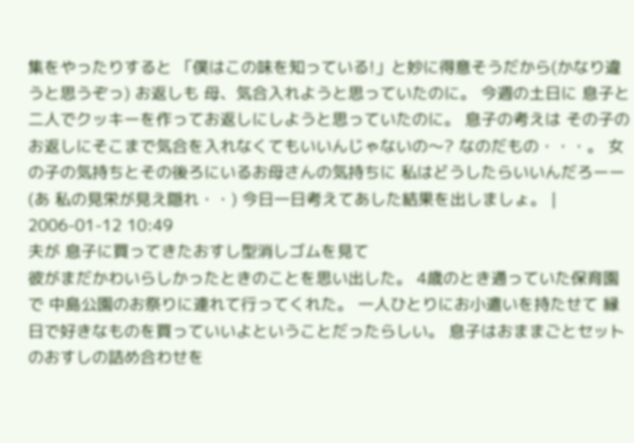集をやったりすると 「僕はこの味を知っている!」と妙に得意そうだから(かなり違うと思うぞっ) お返しも 母、気合入れようと思っていたのに。 今週の土日に 息子と二人でクッキーを作ってお返しにしようと思っていたのに。 息子の考えは その子のお返しにそこまで気合を入れなくてもいいんじゃないの〜? なのだもの・・・。 女の子の気持ちとその後ろにいるお母さんの気持ちに 私はどうしたらいいんだろーー(あ 私の見栄が見え隠れ・・) 今日一日考えてあした結果を出しましょ。 |
2006-01-12 10:49
夫が 息子に買ってきたおすし型消しゴムを見て
彼がまだかわいらしかったときのことを思い出した。 4歳のとき通っていた保育園で 中島公園のお祭りに連れて行ってくれた。 一人ひとりにお小遣いを持たせて 縁日で好きなものを買っていいよということだったらしい。 息子はおままごとセットのおすしの詰め合わせを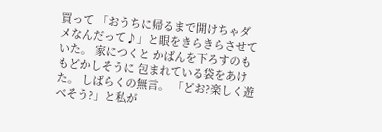買って 「おうちに帰るまで開けちゃダメなんだって♪」と眼をきらきらさせていた。 家につくと かばんを下ろすのももどかしそうに 包まれている袋をあけた。 しばらくの無言。 「どお?楽しく遊べそう?」と私が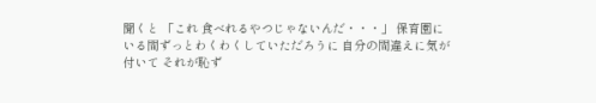聞くと 「これ 食べれるやつじゃないんだ・・・」 保育園にいる間ずっとわくわくしていただろうに 自分の間違えに気が付いて それが恥ず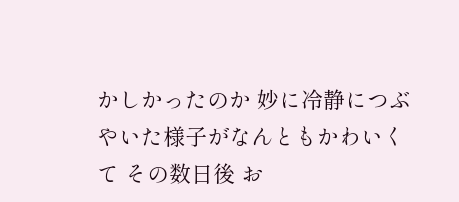かしかったのか 妙に冷静につぶやいた様子がなんともかわいくて その数日後 お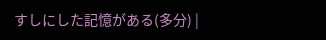すしにした記憶がある(多分) |